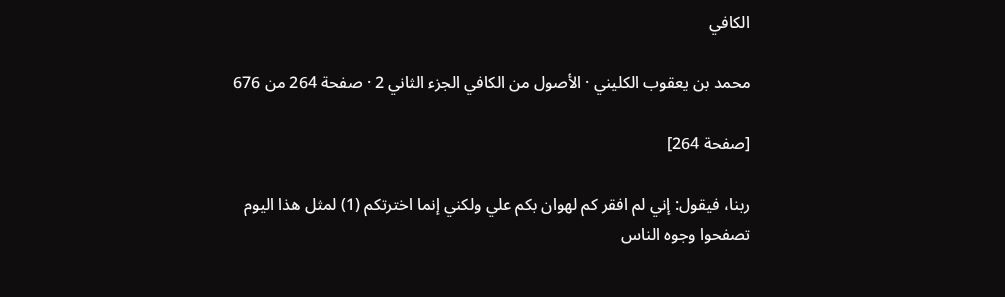الكافي

محمد بن يعقوب الكليني · الأصول من الكافي الجزء الثاني 2 · صفحة 264 من 676

[صفحة 264]

ربنا، فيقول: إني لم افقر كم لهوان بكم علي ولكني إنما اخترتكم (1) لمثل هذا اليوم تصفحوا وجوه الناس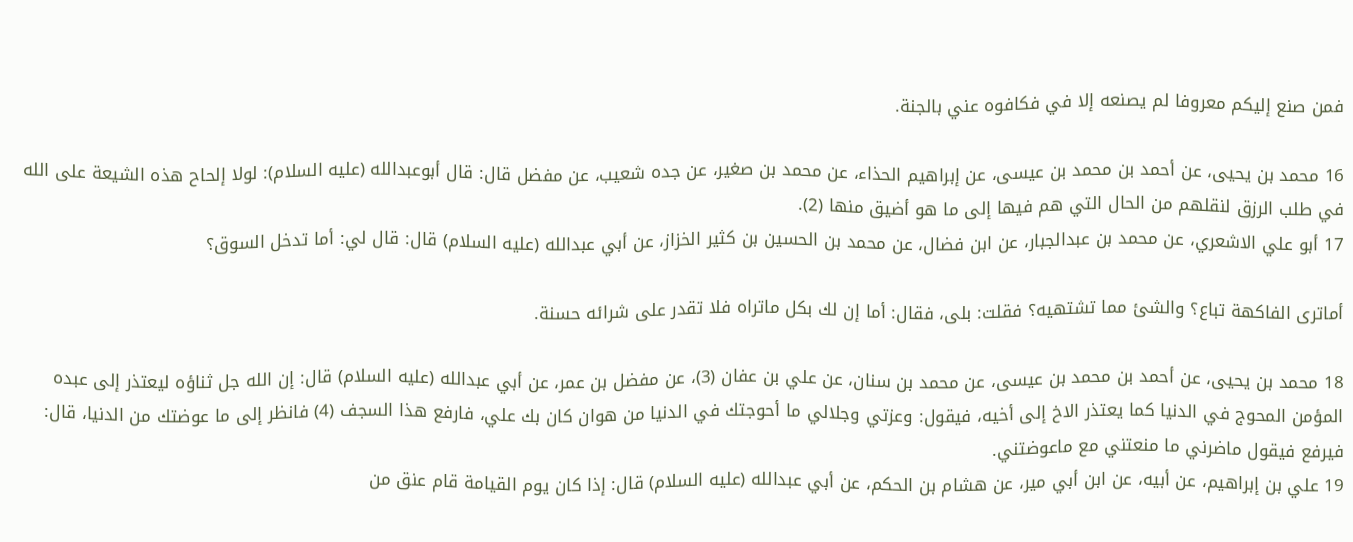فمن صنع إليكم معروفا لم يصنعه إلا في فكافوه عني بالجنة.

16 محمد بن يحيى، عن أحمد بن محمد بن عيسى، عن إبراهيم الحذاء، عن محمد بن صغير، عن جده شعيب، عن مفضل قال: قال أبوعبدالله (عليه السلام): لولا إلحاح هذه الشيعة على الله في طلب الرزق لنقلهم من الحال التي هم فيها إلى ما هو أضيق منها (2).
17 أبو علي الاشعري، عن محمد بن عبدالجبار، عن ابن فضال، عن محمد بن الحسين بن كثير الخزاز، عن أبي عبدالله (عليه السلام) قال: قال لي: أما تدخل السوق؟

أماترى الفاكهة تباع؟ والشئ مما تشتهيه؟ فقلت: بلى، فقال: أما إن لك بكل ماتراه فلا تقدر على شرائه حسنة.

18 محمد بن يحيى، عن أحمد بن محمد بن عيسى، عن محمد بن سنان، عن علي بن عفان (3)، عن مفضل بن عمر، عن أبي عبدالله (عليه السلام) قال: إن الله جل ثناؤه ليعتذر إلى عبده المؤمن المحوج في الدنيا كما يعتذر الاخ إلى أخيه، فيقول: وعزتي وجلالي ما أحوجتك في الدنيا من هوان كان بك علي، فارفع هذا السجف (4) فانظر إلى ما عوضتك من الدنيا، قال: فيرفع فيقول ماضرني ما منعتني مع ماعوضتني.
19 علي بن إبراهيم، عن أبيه، عن ابن أبي مير، عن هشام بن الحكم، عن أبي عبدالله (عليه السلام) قال: إذا كان يوم القيامة قام عنق من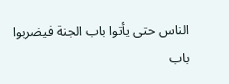الناس حتى يأتوا باب الجنة فيضربوا باب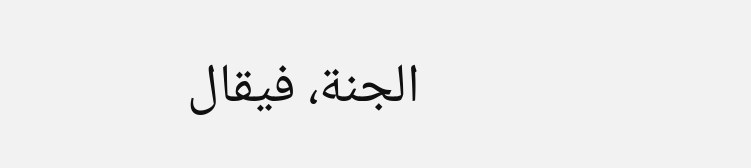الجنة، فيقال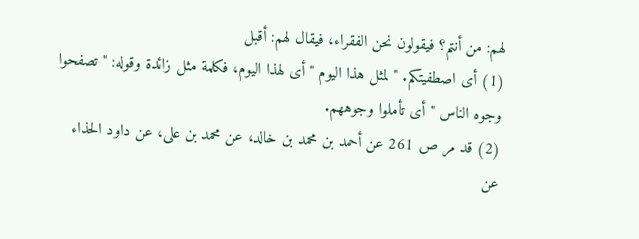لهم: من أنتم؟ فيقولون نحن الفقراء، فيقال لهم: أقبل
(1) أى اصطفيتكم. " لمثل هذا اليوم " أى لهذا اليوم، فكلمة مثل زائدة وقوله: " تصفحوا وجوه الناس " أى تأملوا وجوههم.
(2) قد مر ص 261 عن أحمد بن محمد بن خالد، عن محمد بن على، عن داود الحذاء عن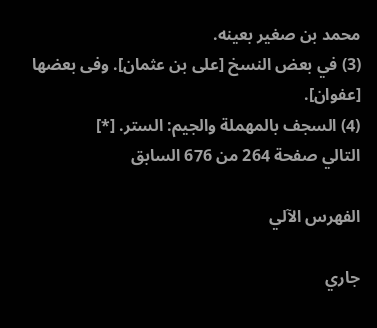محمد بن صغير بعينه.
(3) في بعض النسخ [على بن عثمان]. وفى بعضها [عفوان].
(4) السجف بالمهملة والجيم: الستر. [*]
التالي صفحة 264 من 676 السابق

الفهرس الآلي

جاري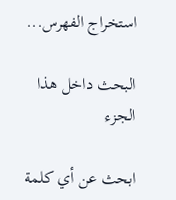استخراج الفهرس...

البحث داخل هذا الجزء

ابحث عن أي كلمة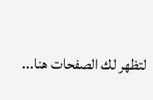لتظهر لك الصفحات هنا...